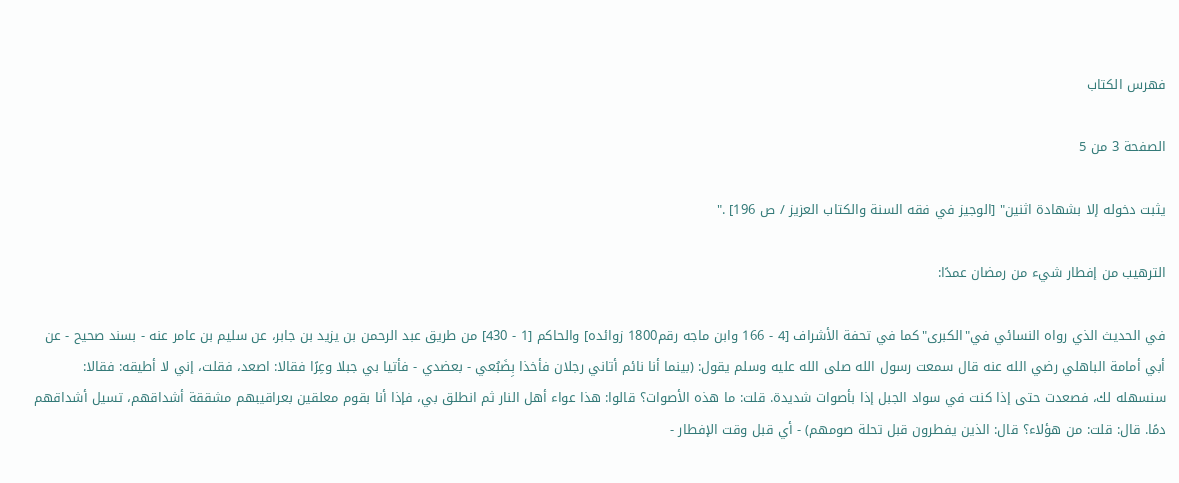فهرس الكتاب

الصفحة 3 من 5

يثبت دخوله إلا بشهادة اثنين" [الوجيز في فقه السنة والكتاب العزيز / ص 196] ."

الترهيب من إفطار شيء من رمضان عمدًا:

في الحديث الذي رواه النسائي في"الكبرى"كما في تحفة الأشراف [4 - 166 وابن ماجه رقم1800 زوائده] والحاكم [1 - 430] من طريق عبد الرحمن بن يزيد بن جابر، عن سليم بن عامر عنه - بسند صحيح - عن أبي أمامة الباهلي رضي الله عنه قال سمعت رسول الله صلى الله عليه وسلم يقول: (بينما أنا نائم أتاني رجلان فأخذا بِضَبُعي - بعضدي - فأتيا بي جبلا وعِرًا فقالا: اصعد، فقلت، إني لا أطيقه: فقالا: سنسهله لك، فصعدت حتى إذا كنت في سواد الجبل إذا بأصوات شديدة. قلت: ما هذه الأصوات؟ قالوا: هذا عواء أهل النار ثم انطلق بي، فإذا أنا بقوم معلقين بعراقيبهم مشققة أشداقهم، تسيل أشداقهم دمًا. قال: قلت: من هؤلاء؟ قال: الذين يفطرون قبل تحلة صومهم) - أي قبل وقت الإفطار -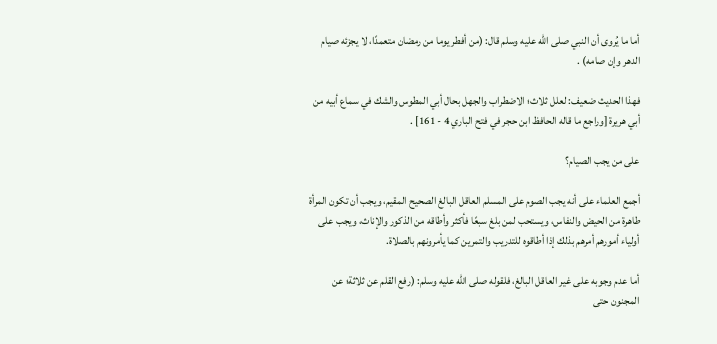أما ما يُروى أن النبي صلى الله عليه وسلم قال: (من أفطر يوما من رمضان متعمدًا، لا يجزئه صيام الدهر وإن صامه) .

فهذا الحديث ضعيف: لعلل ثلاث؛ الاضطراب والجهل بحال أبي المطوس والشك في سماع أبيه من أبي هريرة [وراجع ما قاله الحافظ ابن حجر في فتح الباري 4 - 161] .

على من يجب الصيام؟

أجمع العلماء على أنه يجب الصوم على المسلم العاقل البالغ الصحيح المقيم، ويجب أن تكون المرأة طاهرة من الحيض والنفاس، ويستحب لمن بلغ سبعًا فأكثر وأطاقه من الذكور والإناث، ويجب على أولياء أمورهم أمرهم بذلك إذا أطاقوه للتدريب والتمرين كما يأمرونهم بالصلاة.

أما عدم وجوبه على غير العاقل البالغ، فلقوله صلى الله عليه وسلم: (رفع القلم عن ثلاثة؛ عن المجنون حتى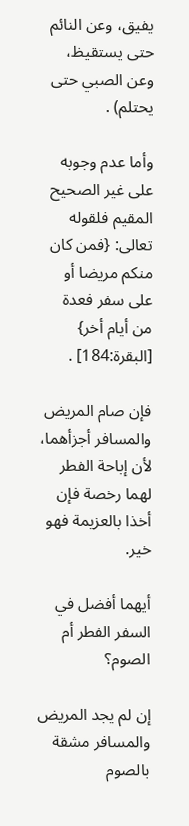يفيق، وعن النائم حتى يستقيظ، وعن الصبي حتى يحتلم) .

وأما عدم وجوبه على غير الصحيح المقيم فلقوله تعالى: {فمن كان منكم مريضا أو على سفر فعدة من أيام أخر} [البقرة:184] .

فإن صام المريض والمسافر أجزأهما، لأن إباحة الفطر لهما رخصة فإن أخذا بالعزيمة فهو خير.

أيهما أفضل في السفر الفطر أم الصوم؟

إن لم يجد المريض والمسافر مشقة بالصوم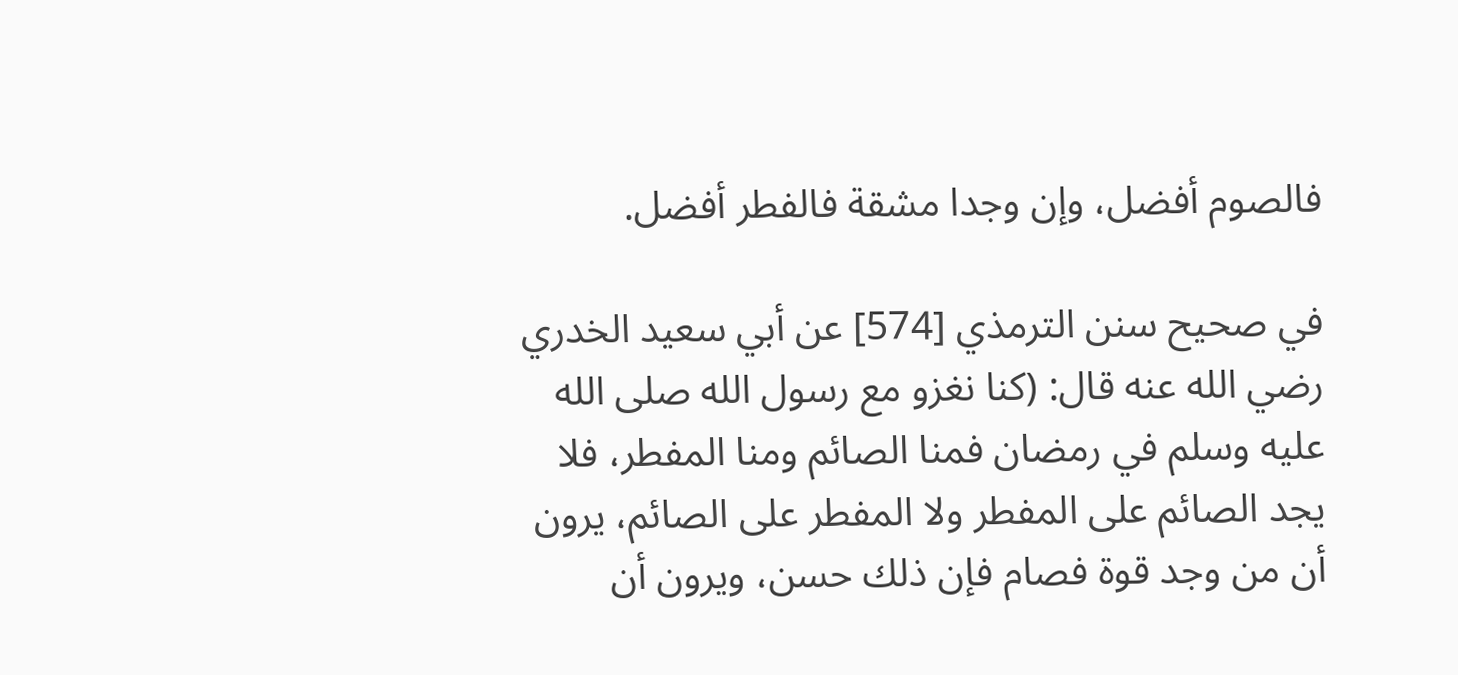فالصوم أفضل، وإن وجدا مشقة فالفطر أفضل.

في صحيح سنن الترمذي [574] عن أبي سعيد الخدري رضي الله عنه قال: (كنا نغزو مع رسول الله صلى الله عليه وسلم في رمضان فمنا الصائم ومنا المفطر، فلا يجد الصائم على المفطر ولا المفطر على الصائم، يرون أن من وجد قوة فصام فإن ذلك حسن، ويرون أن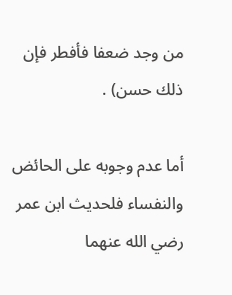من وجد ضعفا فأفطر فإن ذلك حسن) .

أما عدم وجوبه على الحائض والنفساء فلحديث ابن عمر رضي الله عنهما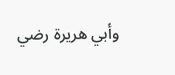وأبي هريرة رضي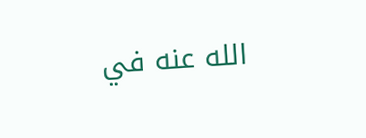الله عنه في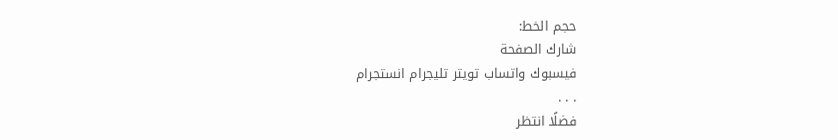حجم الخط:
شارك الصفحة
فيسبوك واتساب تويتر تليجرام انستجرام
. . .
فضلًا انتظر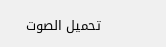تحميل الصوت